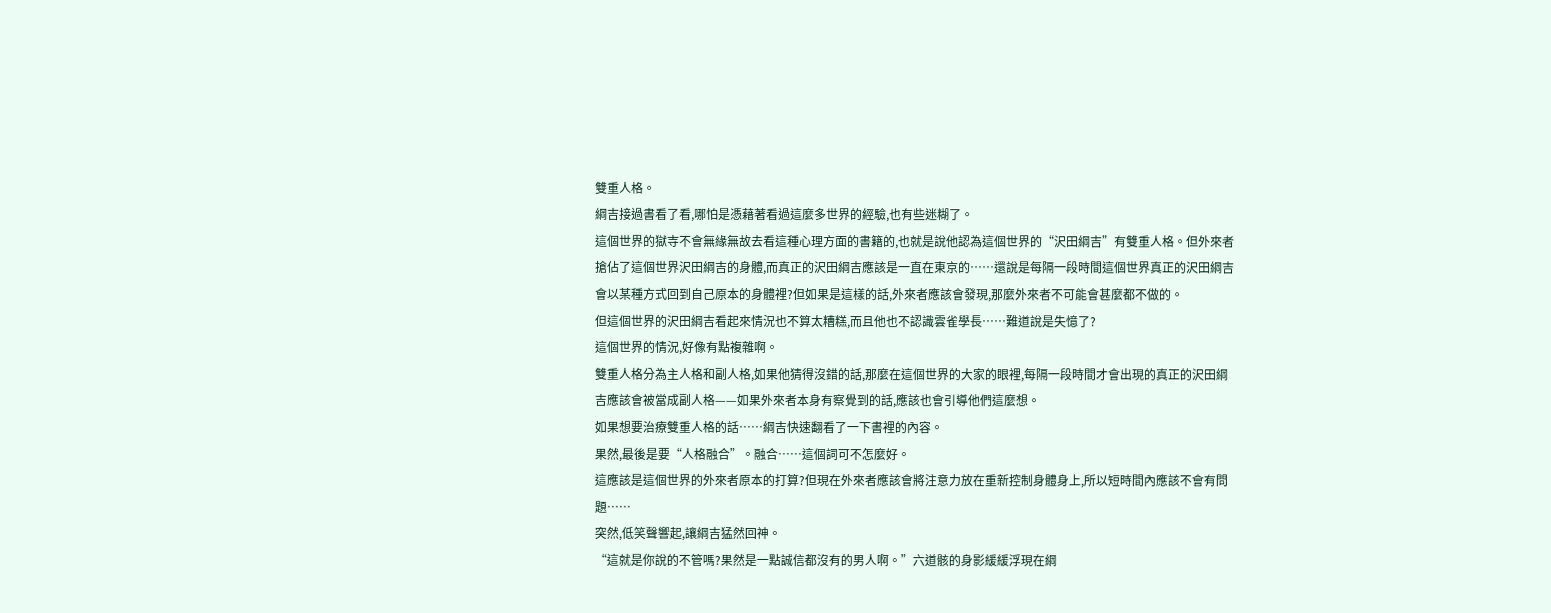雙重人格。
綱吉接過書看了看,哪怕是憑藉著看過這麼多世界的經驗,也有些迷糊了。
這個世界的獄寺不會無緣無故去看這種心理方面的書籍的,也就是說他認為這個世界的“沢田綱吉”有雙重人格。但外來者搶佔了這個世界沢田綱吉的身體,而真正的沢田綱吉應該是一直在東京的……還說是每隔一段時間這個世界真正的沢田綱吉會以某種方式回到自己原本的身體裡?但如果是這樣的話,外來者應該會發現,那麼外來者不可能會甚麼都不做的。
但這個世界的沢田綱吉看起來情況也不算太糟糕,而且他也不認識雲雀學長……難道說是失憶了?
這個世界的情況,好像有點複雜啊。
雙重人格分為主人格和副人格,如果他猜得沒錯的話,那麼在這個世界的大家的眼裡,每隔一段時間才會出現的真正的沢田綱吉應該會被當成副人格——如果外來者本身有察覺到的話,應該也會引導他們這麼想。
如果想要治療雙重人格的話……綱吉快速翻看了一下書裡的內容。
果然,最後是要“人格融合”。融合……這個詞可不怎麼好。
這應該是這個世界的外來者原本的打算?但現在外來者應該會將注意力放在重新控制身體身上,所以短時間內應該不會有問題……
突然,低笑聲響起,讓綱吉猛然回神。
“這就是你說的不管嗎?果然是一點誠信都沒有的男人啊。”六道骸的身影緩緩浮現在綱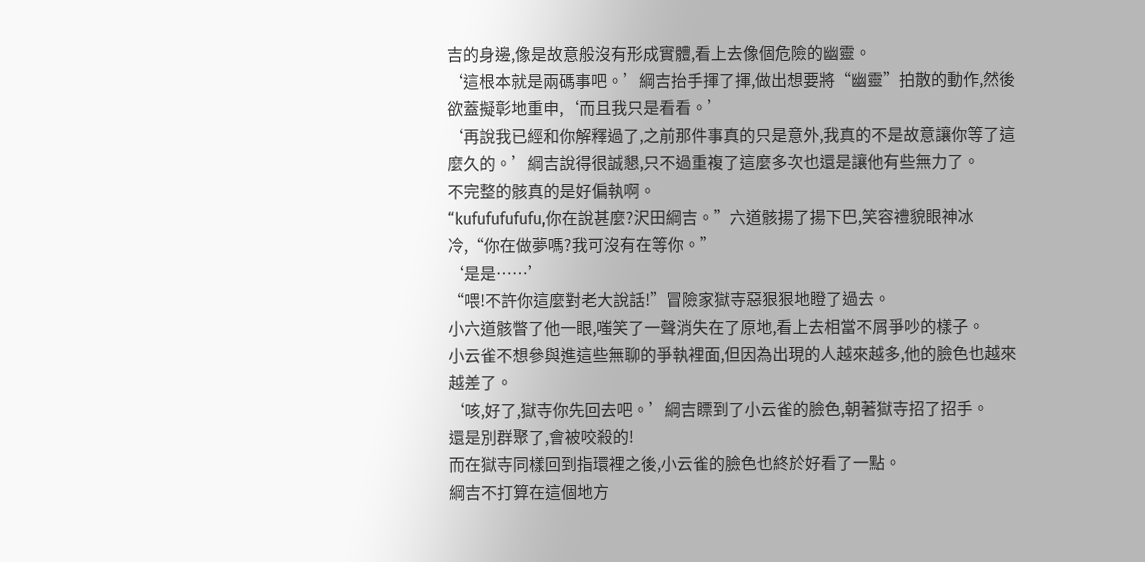吉的身邊,像是故意般沒有形成實體,看上去像個危險的幽靈。
‘這根本就是兩碼事吧。’綱吉抬手揮了揮,做出想要將“幽靈”拍散的動作,然後欲蓋擬彰地重申,‘而且我只是看看。’
‘再說我已經和你解釋過了,之前那件事真的只是意外,我真的不是故意讓你等了這麼久的。’綱吉說得很誠懇,只不過重複了這麼多次也還是讓他有些無力了。
不完整的骸真的是好偏執啊。
“kufufufufufu,你在說甚麼?沢田綱吉。”六道骸揚了揚下巴,笑容禮貌眼神冰冷,“你在做夢嗎?我可沒有在等你。”
‘是是……’
“喂!不許你這麼對老大說話!”冒險家獄寺惡狠狠地瞪了過去。
小六道骸瞥了他一眼,嗤笑了一聲消失在了原地,看上去相當不屑爭吵的樣子。
小云雀不想參與進這些無聊的爭執裡面,但因為出現的人越來越多,他的臉色也越來越差了。
‘咳,好了,獄寺你先回去吧。’綱吉瞟到了小云雀的臉色,朝著獄寺招了招手。
還是別群聚了,會被咬殺的!
而在獄寺同樣回到指環裡之後,小云雀的臉色也終於好看了一點。
綱吉不打算在這個地方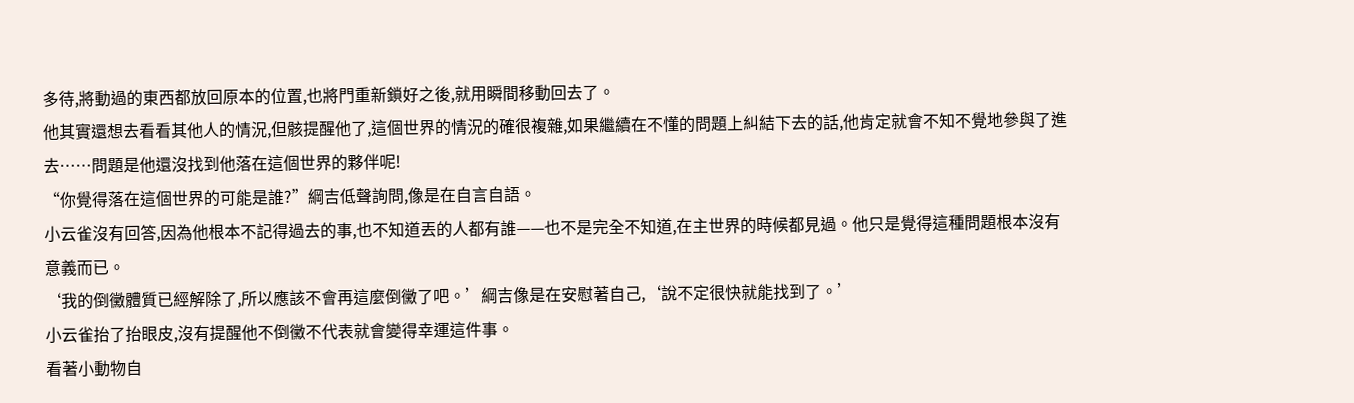多待,將動過的東西都放回原本的位置,也將門重新鎖好之後,就用瞬間移動回去了。
他其實還想去看看其他人的情況,但骸提醒他了,這個世界的情況的確很複雜,如果繼續在不懂的問題上糾結下去的話,他肯定就會不知不覺地參與了進去……問題是他還沒找到他落在這個世界的夥伴呢!
“你覺得落在這個世界的可能是誰?”綱吉低聲詢問,像是在自言自語。
小云雀沒有回答,因為他根本不記得過去的事,也不知道丟的人都有誰——也不是完全不知道,在主世界的時候都見過。他只是覺得這種問題根本沒有意義而已。
‘我的倒黴體質已經解除了,所以應該不會再這麼倒黴了吧。’綱吉像是在安慰著自己,‘說不定很快就能找到了。’
小云雀抬了抬眼皮,沒有提醒他不倒黴不代表就會變得幸運這件事。
看著小動物自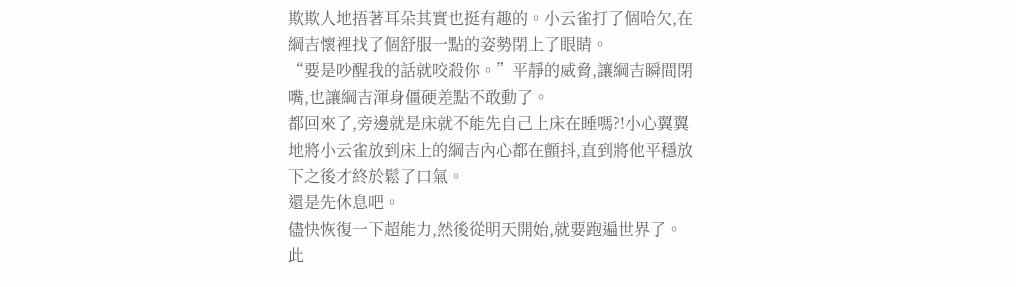欺欺人地捂著耳朵其實也挺有趣的。小云雀打了個哈欠,在綱吉懷裡找了個舒服一點的姿勢閉上了眼睛。
“要是吵醒我的話就咬殺你。”平靜的威脅,讓綱吉瞬間閉嘴,也讓綱吉渾身僵硬差點不敢動了。
都回來了,旁邊就是床就不能先自己上床在睡嗎?!小心翼翼地將小云雀放到床上的綱吉內心都在顫抖,直到將他平穩放下之後才終於鬆了口氣。
還是先休息吧。
儘快恢復一下超能力,然後從明天開始,就要跑遍世界了。
此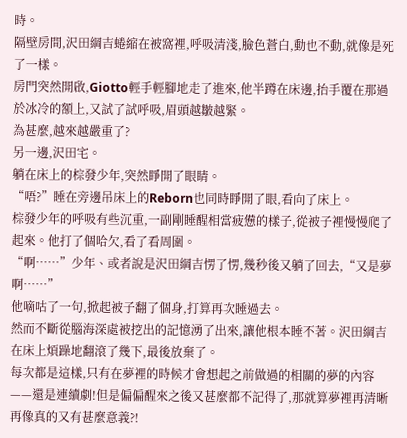時。
隔壁房間,沢田綱吉蜷縮在被窩裡,呼吸清淺,臉色蒼白,動也不動,就像是死了一樣。
房門突然開啟,Giotto輕手輕腳地走了進來,他半蹲在床邊,抬手覆在那過於冰冷的額上,又試了試呼吸,眉頭越皺越緊。
為甚麼,越來越嚴重了?
另一邊,沢田宅。
躺在床上的棕發少年,突然睜開了眼睛。
“唔?”睡在旁邊吊床上的Reborn也同時睜開了眼,看向了床上。
棕發少年的呼吸有些沉重,一副剛睡醒相當疲憊的樣子,從被子裡慢慢爬了起來。他打了個哈欠,看了看周圍。
“啊……”少年、或者說是沢田綱吉愣了愣,幾秒後又躺了回去,“又是夢啊……”
他嘀咕了一句,掀起被子翻了個身,打算再次睡過去。
然而不斷從腦海深處被挖出的記憶湧了出來,讓他根本睡不著。沢田綱吉在床上煩躁地翻滾了幾下,最後放棄了。
每次都是這樣,只有在夢裡的時候才會想起之前做過的相關的夢的內容——還是連續劇!但是偏偏醒來之後又甚麼都不記得了,那就算夢裡再清晰再像真的又有甚麼意義?!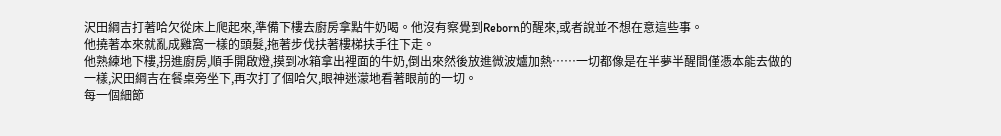沢田綱吉打著哈欠從床上爬起來,準備下樓去廚房拿點牛奶喝。他沒有察覺到Reborn的醒來,或者說並不想在意這些事。
他撓著本來就亂成雞窩一樣的頭髮,拖著步伐扶著樓梯扶手往下走。
他熟練地下樓,拐進廚房,順手開啟燈,摸到冰箱拿出裡面的牛奶,倒出來然後放進微波爐加熱……一切都像是在半夢半醒間僅憑本能去做的一樣,沢田綱吉在餐桌旁坐下,再次打了個哈欠,眼神迷濛地看著眼前的一切。
每一個細節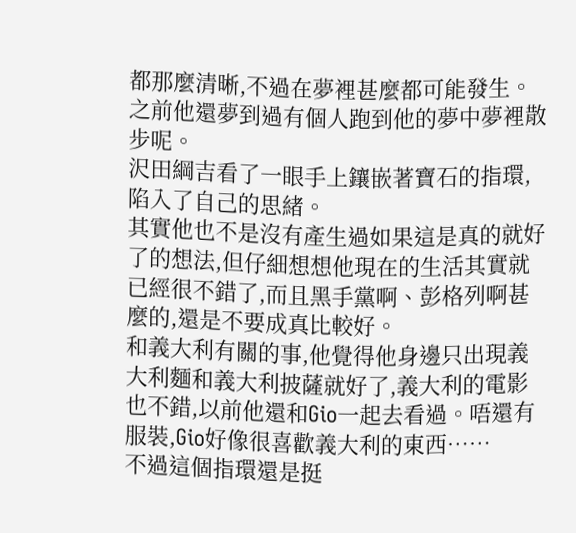都那麼清晰,不過在夢裡甚麼都可能發生。之前他還夢到過有個人跑到他的夢中夢裡散步呢。
沢田綱吉看了一眼手上鑲嵌著寶石的指環,陷入了自己的思緒。
其實他也不是沒有產生過如果這是真的就好了的想法,但仔細想想他現在的生活其實就已經很不錯了,而且黑手黨啊、彭格列啊甚麼的,還是不要成真比較好。
和義大利有關的事,他覺得他身邊只出現義大利麵和義大利披薩就好了,義大利的電影也不錯,以前他還和Gio一起去看過。唔還有服裝,Gio好像很喜歡義大利的東西……
不過這個指環還是挺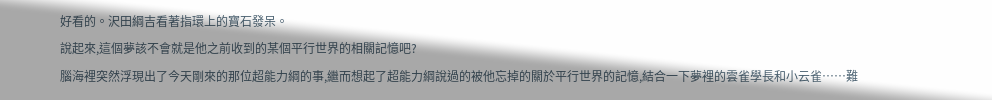好看的。沢田綱吉看著指環上的寶石發呆。
說起來,這個夢該不會就是他之前收到的某個平行世界的相關記憶吧?
腦海裡突然浮現出了今天剛來的那位超能力綱的事,繼而想起了超能力綱說過的被他忘掉的關於平行世界的記憶,結合一下夢裡的雲雀學長和小云雀……難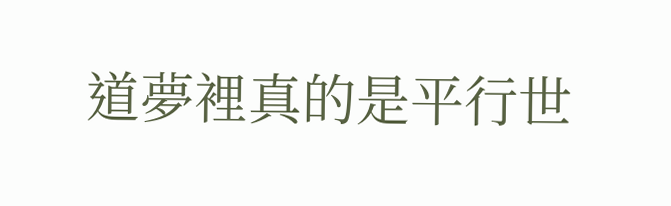道夢裡真的是平行世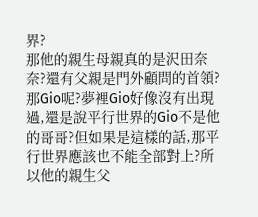界?
那他的親生母親真的是沢田奈奈?還有父親是門外顧問的首領?
那Gio呢?夢裡Gio好像沒有出現過,還是說平行世界的Gio不是他的哥哥?但如果是這樣的話,那平行世界應該也不能全部對上?所以他的親生父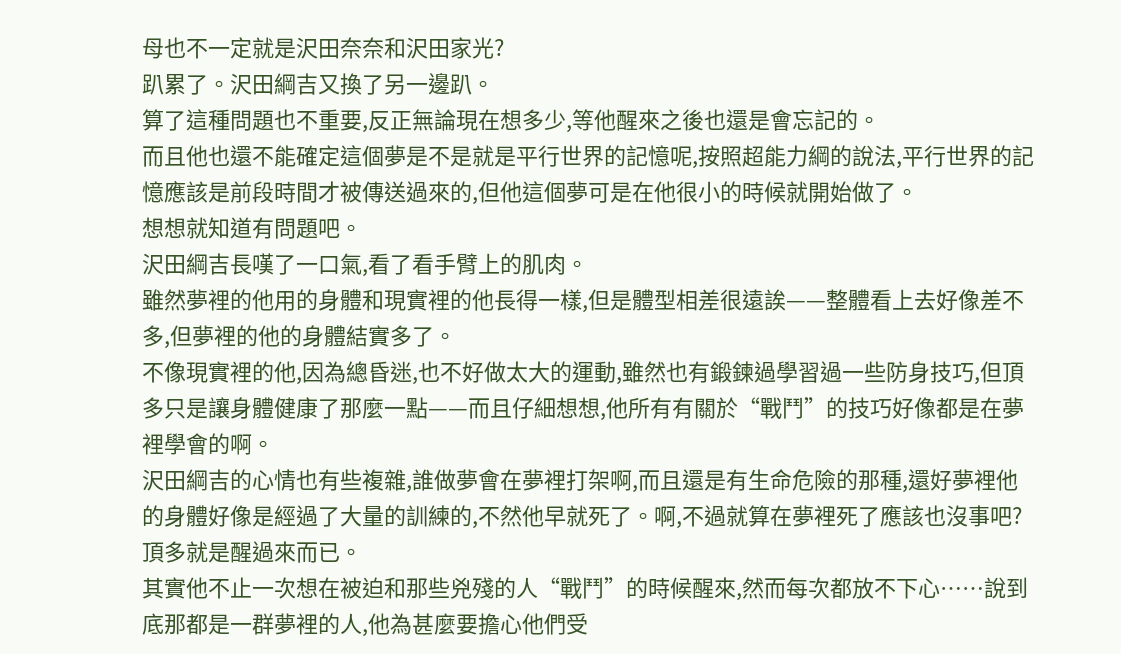母也不一定就是沢田奈奈和沢田家光?
趴累了。沢田綱吉又換了另一邊趴。
算了這種問題也不重要,反正無論現在想多少,等他醒來之後也還是會忘記的。
而且他也還不能確定這個夢是不是就是平行世界的記憶呢,按照超能力綱的說法,平行世界的記憶應該是前段時間才被傳送過來的,但他這個夢可是在他很小的時候就開始做了。
想想就知道有問題吧。
沢田綱吉長嘆了一口氣,看了看手臂上的肌肉。
雖然夢裡的他用的身體和現實裡的他長得一樣,但是體型相差很遠誒——整體看上去好像差不多,但夢裡的他的身體結實多了。
不像現實裡的他,因為總昏迷,也不好做太大的運動,雖然也有鍛鍊過學習過一些防身技巧,但頂多只是讓身體健康了那麼一點——而且仔細想想,他所有有關於“戰鬥”的技巧好像都是在夢裡學會的啊。
沢田綱吉的心情也有些複雜,誰做夢會在夢裡打架啊,而且還是有生命危險的那種,還好夢裡他的身體好像是經過了大量的訓練的,不然他早就死了。啊,不過就算在夢裡死了應該也沒事吧?頂多就是醒過來而已。
其實他不止一次想在被迫和那些兇殘的人“戰鬥”的時候醒來,然而每次都放不下心……說到底那都是一群夢裡的人,他為甚麼要擔心他們受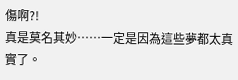傷啊?!
真是莫名其妙……一定是因為這些夢都太真實了。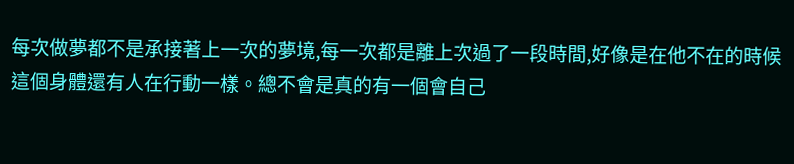每次做夢都不是承接著上一次的夢境,每一次都是離上次過了一段時間,好像是在他不在的時候這個身體還有人在行動一樣。總不會是真的有一個會自己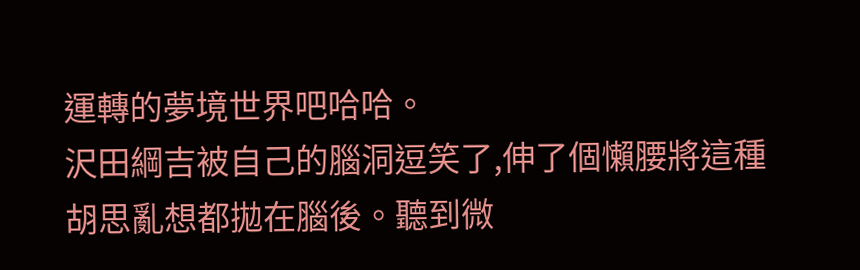運轉的夢境世界吧哈哈。
沢田綱吉被自己的腦洞逗笑了,伸了個懶腰將這種胡思亂想都拋在腦後。聽到微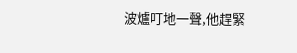波爐叮地一聲,他趕緊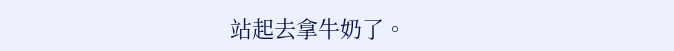站起去拿牛奶了。